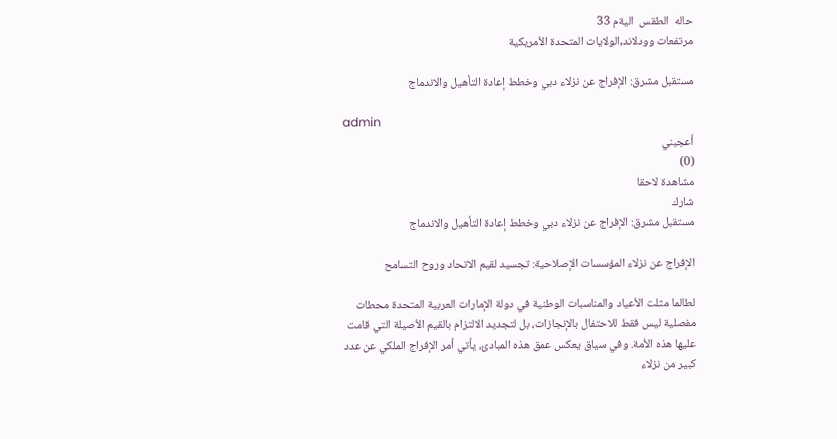حاله  الطقس  اليةم 33
مرتفعات وودلاند,الولايات المتحدة الأمريكية

مستقبل مشرق: الإفراج عن نزلاء دبي وخطط إعادة التأهيل والاندماج

admin
أعجبني
(0)
مشاهدة لاحقا
شارك
مستقبل مشرق: الإفراج عن نزلاء دبي وخطط إعادة التأهيل والاندماج

الإفراج عن نزلاء المؤسسات الإصلاحية: تجسيد لقيم الاتحاد وروح التسامح

لطالما مثلت الأعياد والمناسبات الوطنية في دولة الإمارات العربية المتحدة محطات مفصلية ليس فقط للاحتفال بالإنجازات، بل لتجديد الالتزام بالقيم الأصيلة التي قامت عليها هذه الأمة. وفي سياق يعكس عمق هذه المبادئ، يأتي أمر الإفراج الملكي عن عدد كبير من نزلاء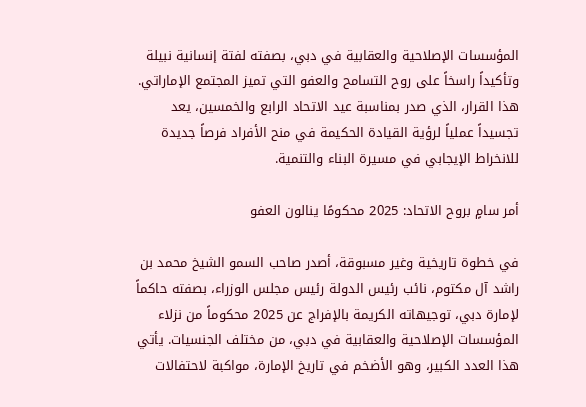المؤسسات الإصلاحية والعقابية في دبي، بصفته لفتة إنسانية نبيلة وتأكيداً راسخاً على روح التسامح والعفو التي تميز المجتمع الإماراتي. هذا القرار، الذي صدر بمناسبة عيد الاتحاد الرابع والخمسين، يعد تجسيداً عملياً لرؤية القيادة الحكيمة في منح الأفراد فرصاً جديدة للانخراط الإيجابي في مسيرة البناء والتنمية.

أمر سامٍ بروح الاتحاد: 2025 محكومًا ينالون العفو

في خطوة تاريخية وغير مسبوقة، أصدر صاحب السمو الشيخ محمد بن راشد آل مكتوم، نائب رئيس الدولة رئيس مجلس الوزراء، بصفته حاكماً لإمارة دبي، توجيهاته الكريمة بالإفراج عن 2025 محكوماً من نزلاء المؤسسات الإصلاحية والعقابية في دبي، من مختلف الجنسيات. يأتي هذا العدد الكبير، وهو الأضخم في تاريخ الإمارة، مواكبة لاحتفالات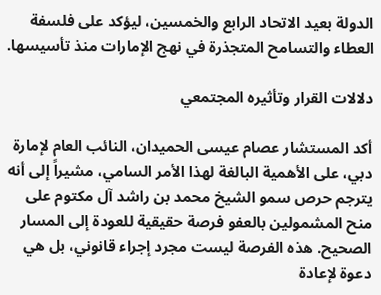الدولة بعيد الاتحاد الرابع والخمسين، ليؤكد على فلسفة العطاء والتسامح المتجذرة في نهج الإمارات منذ تأسيسها.

دلالات القرار وتأثيره المجتمعي

أكد المستشار عصام عيسى الحميدان، النائب العام لإمارة دبي، على الأهمية البالغة لهذا الأمر السامي، مشيراً إلى أنه يترجم حرص سمو الشيخ محمد بن راشد آل مكتوم على منح المشمولين بالعفو فرصة حقيقية للعودة إلى المسار الصحيح. هذه الفرصة ليست مجرد إجراء قانوني، بل هي دعوة لإعادة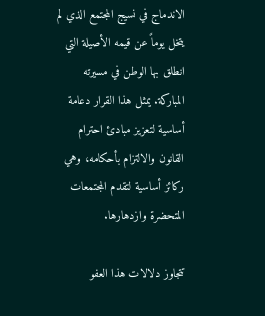الاندماج في نسيج المجتمع الذي لم يتخل يوماً عن قيمه الأصيلة التي انطلق بها الوطن في مسيرته المباركة. يمثل هذا القرار دعامة أساسية لتعزيز مبادئ احترام القانون والالتزام بأحكامه، وهي ركائز أساسية لتقدم المجتمعات المتحضرة وازدهارها.

تتجاوز دلالات هذا العفو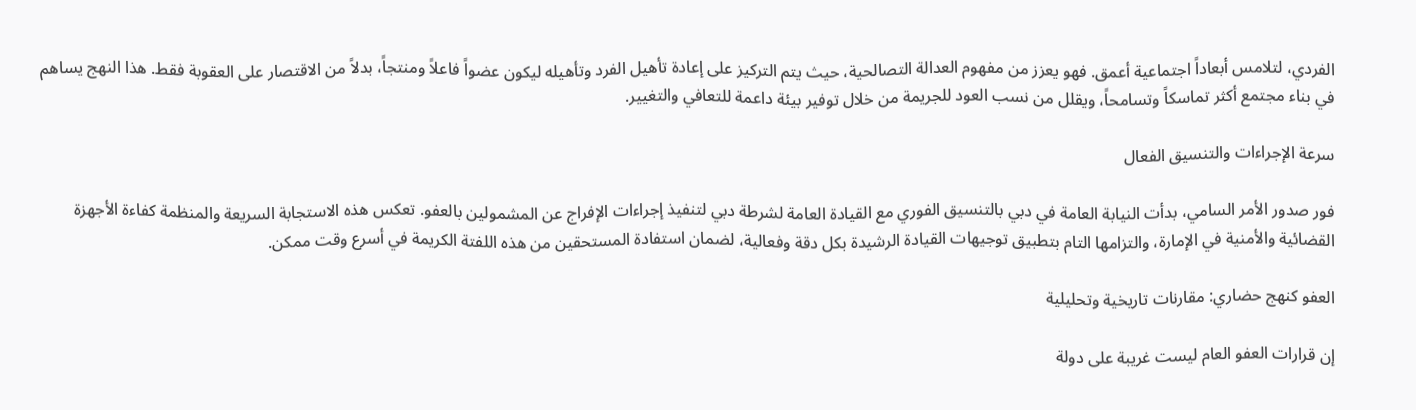الفردي، لتلامس أبعاداً اجتماعية أعمق. فهو يعزز من مفهوم العدالة التصالحية، حيث يتم التركيز على إعادة تأهيل الفرد وتأهيله ليكون عضواً فاعلاً ومنتجاً، بدلاً من الاقتصار على العقوبة فقط. هذا النهج يساهم في بناء مجتمع أكثر تماسكاً وتسامحاً، ويقلل من نسب العود للجريمة من خلال توفير بيئة داعمة للتعافي والتغيير.

سرعة الإجراءات والتنسيق الفعال

فور صدور الأمر السامي، بدأت النيابة العامة في دبي بالتنسيق الفوري مع القيادة العامة لشرطة دبي لتنفيذ إجراءات الإفراج عن المشمولين بالعفو. تعكس هذه الاستجابة السريعة والمنظمة كفاءة الأجهزة القضائية والأمنية في الإمارة، والتزامها التام بتطبيق توجيهات القيادة الرشيدة بكل دقة وفعالية، لضمان استفادة المستحقين من هذه اللفتة الكريمة في أسرع وقت ممكن.

العفو كنهج حضاري: مقارنات تاريخية وتحليلية

إن قرارات العفو العام ليست غريبة على دولة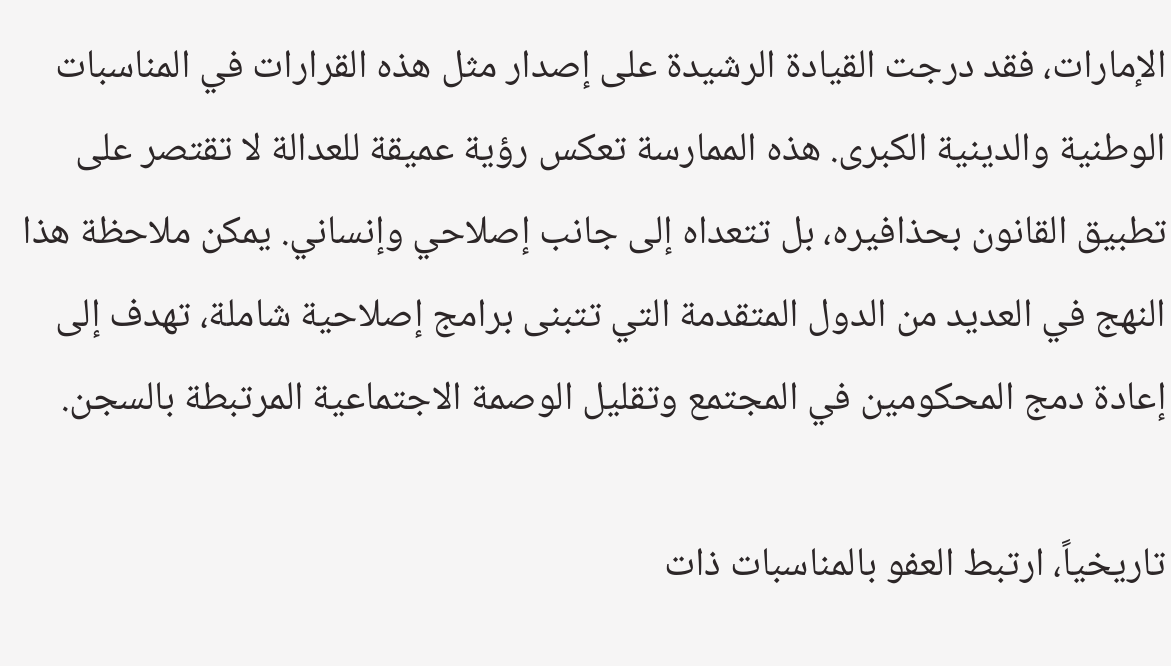الإمارات، فقد درجت القيادة الرشيدة على إصدار مثل هذه القرارات في المناسبات الوطنية والدينية الكبرى. هذه الممارسة تعكس رؤية عميقة للعدالة لا تقتصر على تطبيق القانون بحذافيره، بل تتعداه إلى جانب إصلاحي وإنساني. يمكن ملاحظة هذا النهج في العديد من الدول المتقدمة التي تتبنى برامج إصلاحية شاملة، تهدف إلى إعادة دمج المحكومين في المجتمع وتقليل الوصمة الاجتماعية المرتبطة بالسجن.

تاريخياً، ارتبط العفو بالمناسبات ذات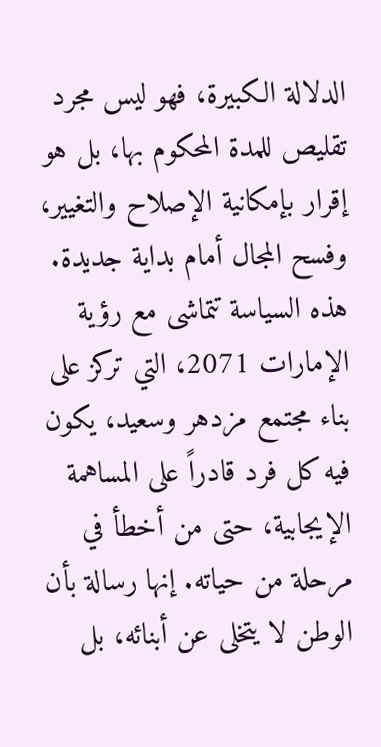الدلالة الكبيرة، فهو ليس مجرد تقليص للمدة المحكوم بها، بل هو إقرار بإمكانية الإصلاح والتغيير، وفسح المجال أمام بداية جديدة. هذه السياسة تتماشى مع رؤية الإمارات 2071، التي تركز على بناء مجتمع مزدهر وسعيد، يكون فيه كل فرد قادراً على المساهمة الإيجابية، حتى من أخطأ في مرحلة من حياته. إنها رسالة بأن الوطن لا يتخلى عن أبنائه، بل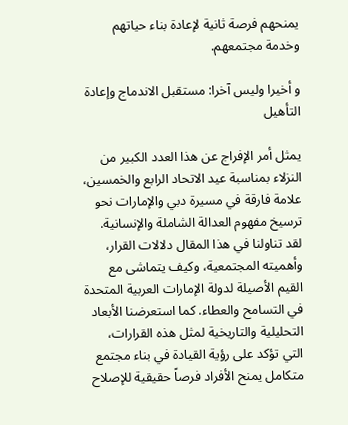يمنحهم فرصة ثانية لإعادة بناء حياتهم وخدمة مجتمعهم.

و أخيرا وليس آخرا: مستقبل الاندماج وإعادة التأهيل

يمثل أمر الإفراج عن هذا العدد الكبير من النزلاء بمناسبة عيد الاتحاد الرابع والخمسين، علامة فارقة في مسيرة دبي والإمارات نحو ترسيخ مفهوم العدالة الشاملة والإنسانية. لقد تناولنا في هذا المقال دلالات القرار، وأهميته المجتمعية، وكيف يتماشى مع القيم الأصيلة لدولة الإمارات العربية المتحدة في التسامح والعطاء. كما استعرضنا الأبعاد التحليلية والتاريخية لمثل هذه القرارات، التي تؤكد على رؤية القيادة في بناء مجتمع متكامل يمنح الأفراد فرصاً حقيقية للإصلاح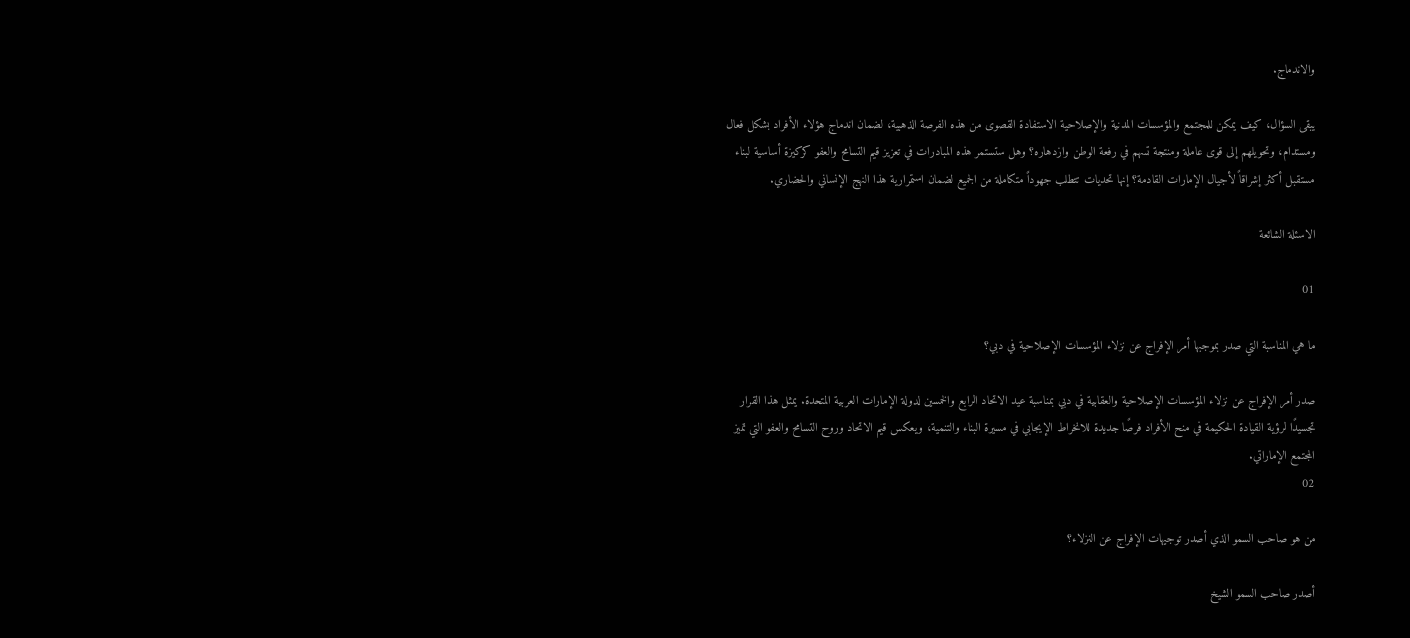والاندماج.

يبقى السؤال، كيف يمكن للمجتمع والمؤسسات المدنية والإصلاحية الاستفادة القصوى من هذه الفرصة الذهبية، لضمان اندماج هؤلاء الأفراد بشكل فعال ومستدام، وتحويلهم إلى قوى عاملة ومنتجة تسهم في رفعة الوطن وازدهاره؟ وهل ستستمر هذه المبادرات في تعزيز قيم التسامح والعفو كركيزة أساسية لبناء مستقبل أكثر إشراقاً لأجيال الإمارات القادمة؟ إنها تحديات تتطلب جهوداً متكاملة من الجميع لضمان استمرارية هذا النهج الإنساني والحضاري.

الاسئلة الشائعة

01

ما هي المناسبة التي صدر بموجبها أمر الإفراج عن نزلاء المؤسسات الإصلاحية في دبي؟

صدر أمر الإفراج عن نزلاء المؤسسات الإصلاحية والعقابية في دبي بمناسبة عيد الاتحاد الرابع والخمسين لدولة الإمارات العربية المتحدة. يمثل هذا القرار تجسيدًا لرؤية القيادة الحكيمة في منح الأفراد فرصًا جديدة للانخراط الإيجابي في مسيرة البناء والتنمية، ويعكس قيم الاتحاد وروح التسامح والعفو التي تميز المجتمع الإماراتي.
02

من هو صاحب السمو الذي أصدر توجيهات الإفراج عن النزلاء؟

أصدر صاحب السمو الشيخ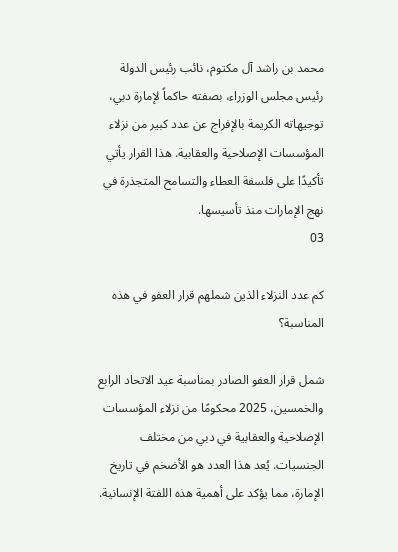محمد بن راشد آل مكتوم، نائب رئيس الدولة رئيس مجلس الوزراء، بصفته حاكماً لإمارة دبي، توجيهاته الكريمة بالإفراج عن عدد كبير من نزلاء المؤسسات الإصلاحية والعقابية. هذا القرار يأتي تأكيدًا على فلسفة العطاء والتسامح المتجذرة في نهج الإمارات منذ تأسيسها.
03

كم عدد النزلاء الذين شملهم قرار العفو في هذه المناسبة؟

شمل قرار العفو الصادر بمناسبة عيد الاتحاد الرابع والخمسين، 2025 محكومًا من نزلاء المؤسسات الإصلاحية والعقابية في دبي من مختلف الجنسيات. يُعد هذا العدد هو الأضخم في تاريخ الإمارة، مما يؤكد على أهمية هذه اللفتة الإنسانية.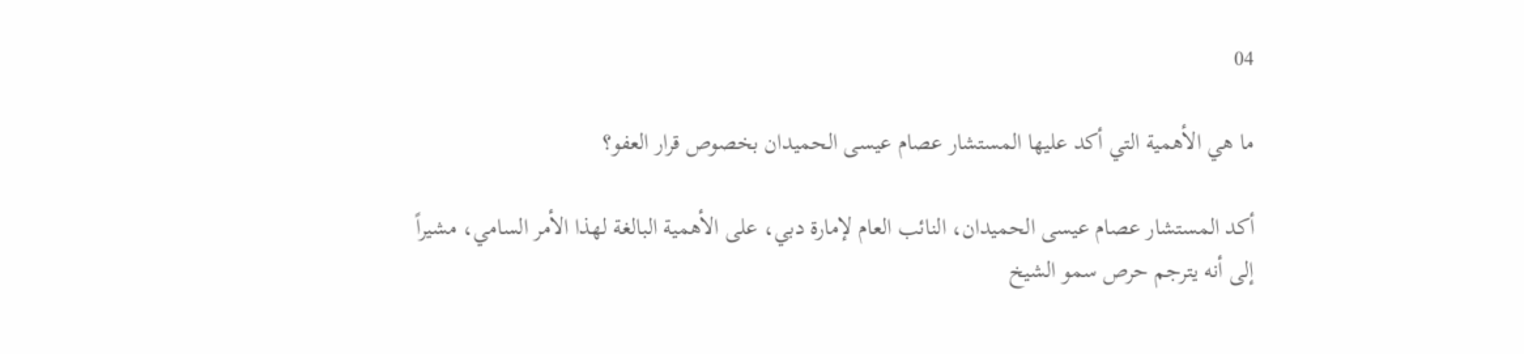04

ما هي الأهمية التي أكد عليها المستشار عصام عيسى الحميدان بخصوص قرار العفو؟

أكد المستشار عصام عيسى الحميدان، النائب العام لإمارة دبي، على الأهمية البالغة لهذا الأمر السامي، مشيراً إلى أنه يترجم حرص سمو الشيخ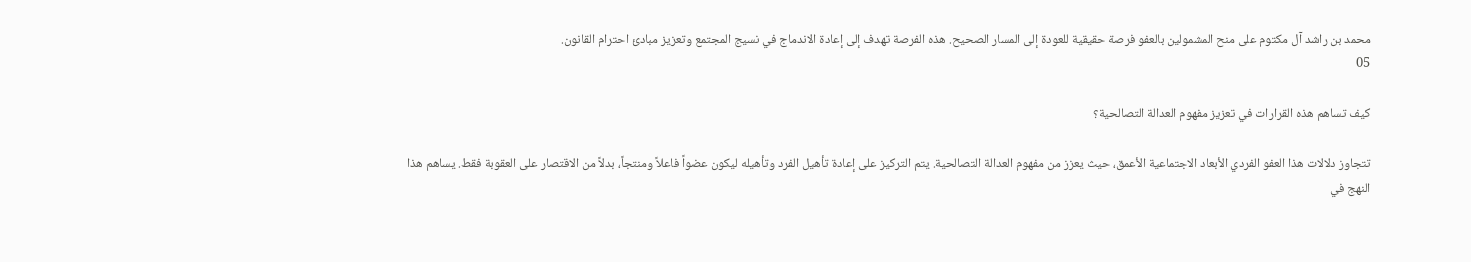محمد بن راشد آل مكتوم على منح المشمولين بالعفو فرصة حقيقية للعودة إلى المسار الصحيح. هذه الفرصة تهدف إلى إعادة الاندماج في نسيج المجتمع وتعزيز مبادئ احترام القانون.
05

كيف تساهم هذه القرارات في تعزيز مفهوم العدالة التصالحية؟

تتجاوز دلالات هذا العفو الفردي الأبعاد الاجتماعية الأعمق، حيث يعزز من مفهوم العدالة التصالحية. يتم التركيز على إعادة تأهيل الفرد وتأهيله ليكون عضواً فاعلاً ومنتجاً، بدلاً من الاقتصار على العقوبة فقط. يساهم هذا النهج في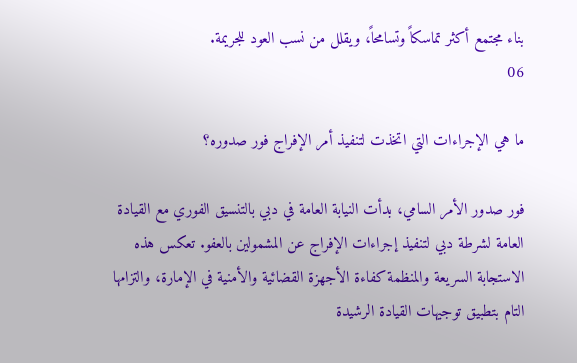بناء مجتمع أكثر تماسكاً وتسامحاً، ويقلل من نسب العود للجريمة.
06

ما هي الإجراءات التي اتخذت لتنفيذ أمر الإفراج فور صدوره؟

فور صدور الأمر السامي، بدأت النيابة العامة في دبي بالتنسيق الفوري مع القيادة العامة لشرطة دبي لتنفيذ إجراءات الإفراج عن المشمولين بالعفو. تعكس هذه الاستجابة السريعة والمنظمة كفاءة الأجهزة القضائية والأمنية في الإمارة، والتزامها التام بتطبيق توجيهات القيادة الرشيدة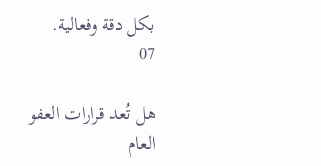بكل دقة وفعالية.
07

هل تُعد قرارات العفو العام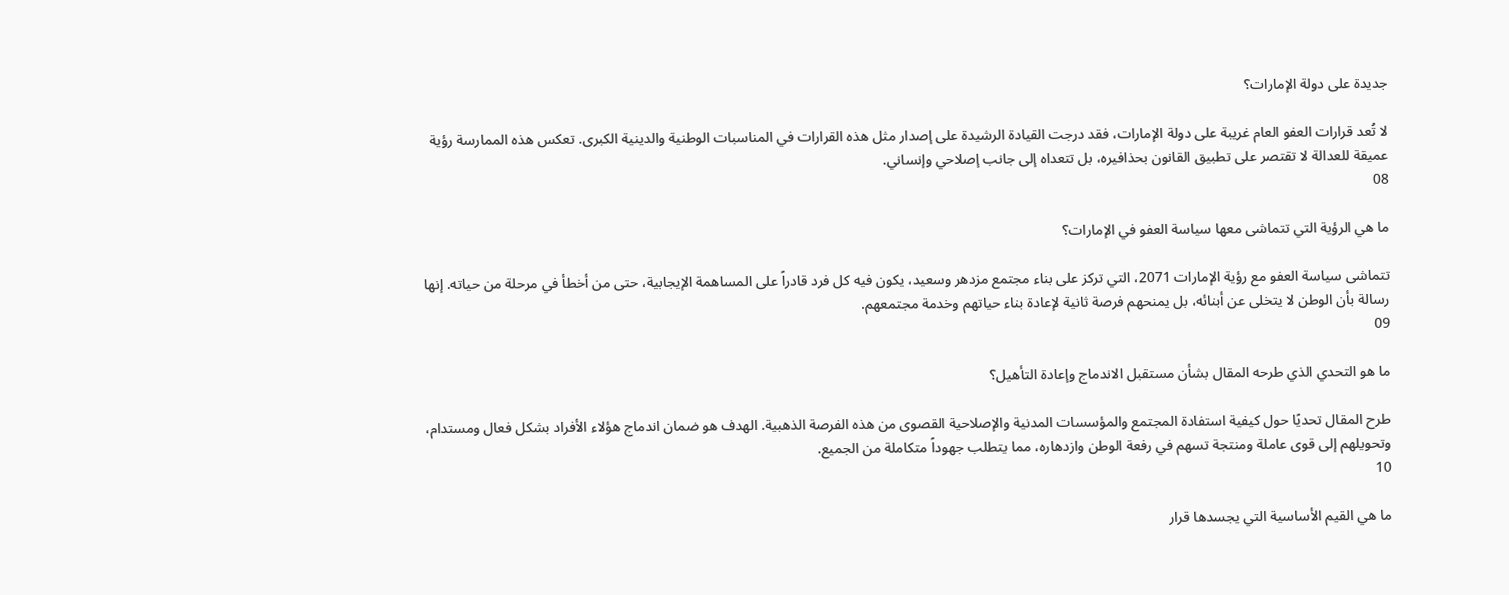جديدة على دولة الإمارات؟

لا تُعد قرارات العفو العام غريبة على دولة الإمارات، فقد درجت القيادة الرشيدة على إصدار مثل هذه القرارات في المناسبات الوطنية والدينية الكبرى. تعكس هذه الممارسة رؤية عميقة للعدالة لا تقتصر على تطبيق القانون بحذافيره، بل تتعداه إلى جانب إصلاحي وإنساني.
08

ما هي الرؤية التي تتماشى معها سياسة العفو في الإمارات؟

تتماشى سياسة العفو مع رؤية الإمارات 2071، التي تركز على بناء مجتمع مزدهر وسعيد، يكون فيه كل فرد قادراً على المساهمة الإيجابية، حتى من أخطأ في مرحلة من حياته. إنها رسالة بأن الوطن لا يتخلى عن أبنائه، بل يمنحهم فرصة ثانية لإعادة بناء حياتهم وخدمة مجتمعهم.
09

ما هو التحدي الذي طرحه المقال بشأن مستقبل الاندماج وإعادة التأهيل؟

طرح المقال تحديًا حول كيفية استفادة المجتمع والمؤسسات المدنية والإصلاحية القصوى من هذه الفرصة الذهبية. الهدف هو ضمان اندماج هؤلاء الأفراد بشكل فعال ومستدام، وتحويلهم إلى قوى عاملة ومنتجة تسهم في رفعة الوطن وازدهاره، مما يتطلب جهوداً متكاملة من الجميع.
10

ما هي القيم الأساسية التي يجسدها قرار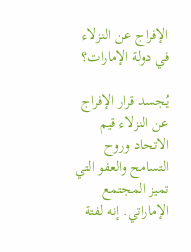الإفراج عن النزلاء في دولة الإمارات؟

يُجسد قرار الإفراج عن النزلاء قيم الاتحاد وروح التسامح والعفو التي تميز المجتمع الإماراتي. إنه لفتة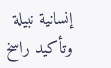إنسانية نبيلة وتأكيد راسخ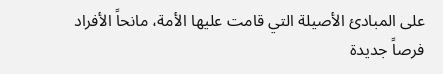على المبادئ الأصيلة التي قامت عليها الأمة، مانحاً الأفراد فرصاً جديدة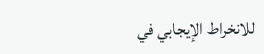للانخراط الإيجابي في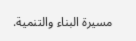مسيرة البناء والتنمية.